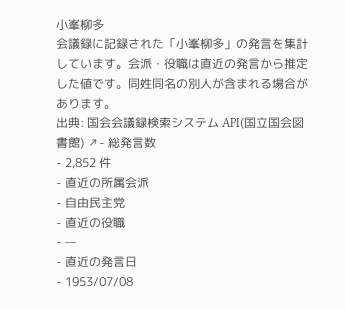小峯柳多
会議録に記録された「小峯柳多」の発言を集計しています。会派・役職は直近の発言から推定した値です。同姓同名の別人が含まれる場合があります。
出典: 国会会議録検索システム API(国立国会図書館) ↗- 総発言数
- 2,852 件
- 直近の所属会派
- 自由民主党
- 直近の役職
- —
- 直近の発言日
- 1953/07/08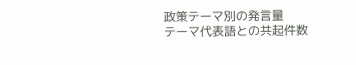政策テーマ別の発言量
テーマ代表語との共起件数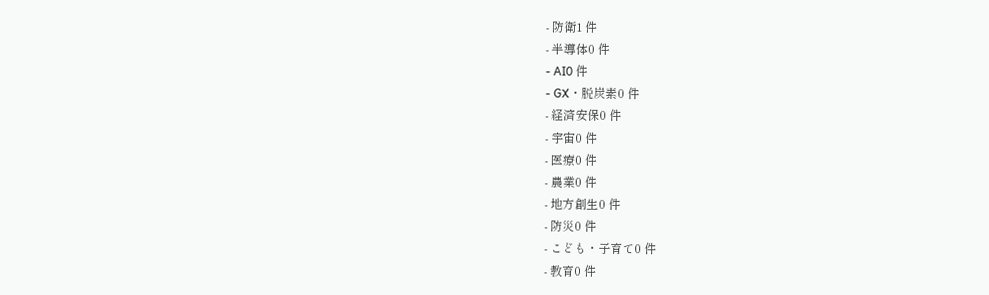- 防衛1 件
- 半導体0 件
- AI0 件
- GX・脱炭素0 件
- 経済安保0 件
- 宇宙0 件
- 医療0 件
- 農業0 件
- 地方創生0 件
- 防災0 件
- こども・子育て0 件
- 教育0 件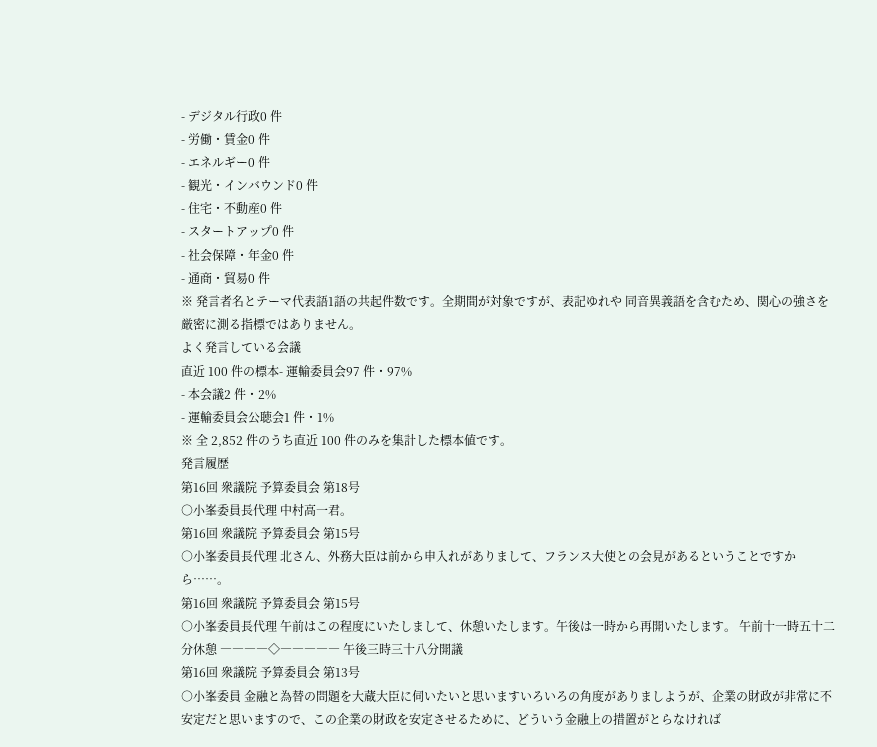- デジタル行政0 件
- 労働・賃金0 件
- エネルギー0 件
- 観光・インバウンド0 件
- 住宅・不動産0 件
- スタートアップ0 件
- 社会保障・年金0 件
- 通商・貿易0 件
※ 発言者名とテーマ代表語1語の共起件数です。全期間が対象ですが、表記ゆれや 同音異義語を含むため、関心の強さを厳密に測る指標ではありません。
よく発言している会議
直近 100 件の標本- 運輸委員会97 件・97%
- 本会議2 件・2%
- 運輸委員会公聴会1 件・1%
※ 全 2,852 件のうち直近 100 件のみを集計した標本値です。
発言履歴
第16回 衆議院 予算委員会 第18号
○小峯委員長代理 中村高一君。
第16回 衆議院 予算委員会 第15号
○小峯委員長代理 北さん、外務大臣は前から申入れがありまして、フランス大使との会見があるということですから……。
第16回 衆議院 予算委員会 第15号
○小峯委員長代理 午前はこの程度にいたしまして、休憩いたします。午後は一時から再開いたします。 午前十一時五十二分休憩 ――――◇――――― 午後三時三十八分開議
第16回 衆議院 予算委員会 第13号
○小峯委員 金融と為替の問題を大蔵大臣に伺いたいと思いますいろいろの角度がありましようが、企業の財政が非常に不安定だと思いますので、この企業の財政を安定させるために、どういう金融上の措置がとらなければ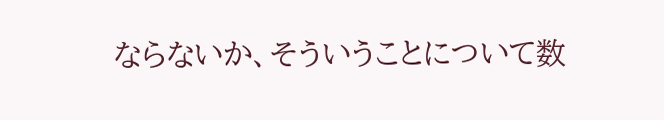ならないか、そういうことについて数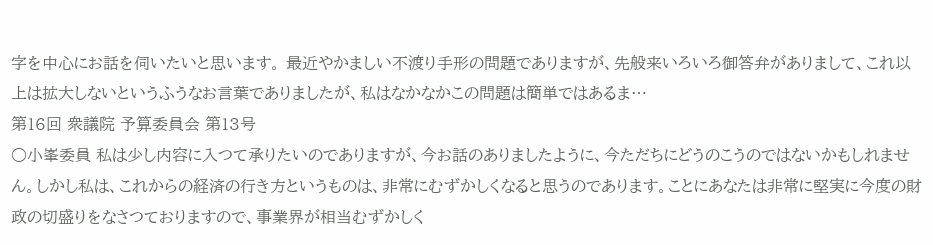字を中心にお話を伺いたいと思います。 最近やかましい不渡り手形の問題でありますが、先般来いろいろ御答弁がありまして、これ以上は拡大しないというふうなお言葉でありましたが、私はなかなかこの問題は簡単ではあるま…
第16回 衆議院 予算委員会 第13号
○小峯委員 私は少し内容に入つて承りたいのでありますが、今お話のありましたように、今ただちにどうのこうのではないかもしれません。しかし私は、これからの経済の行き方というものは、非常にむずかしくなると思うのであります。ことにあなたは非常に堅実に今度の財政の切盛りをなさつておりますので、事業界が相当むずかしく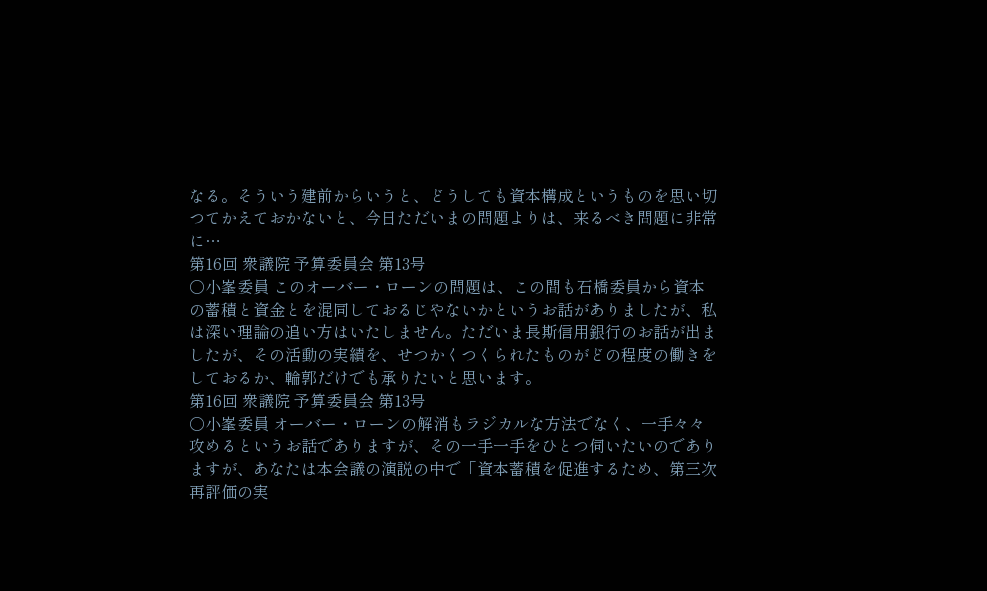なる。そういう建前からいうと、どうしても資本構成というものを思い切つてかえておかないと、今日ただいまの問題よりは、来るべき問題に非常に…
第16回 衆議院 予算委員会 第13号
○小峯委員 このオーバー・ローンの問題は、この間も石橋委員から資本の蓄積と資金とを混同しておるじやないかというお話がありましたが、私は深い理論の追い方はいたしません。ただいま長斯信用銀行のお話が出ましたが、その活動の実績を、せつかくつくられたものがどの程度の働きをしておるか、輪郭だけでも承りたいと思います。
第16回 衆議院 予算委員会 第13号
○小峯委員 オーバー・ローンの解消もラジカルな方法でなく、一手々々攻めるというお話でありますが、その一手一手をひとつ伺いたいのでありますが、あなたは本会議の演説の中で「資本蓄積を促進するため、第三次再評価の実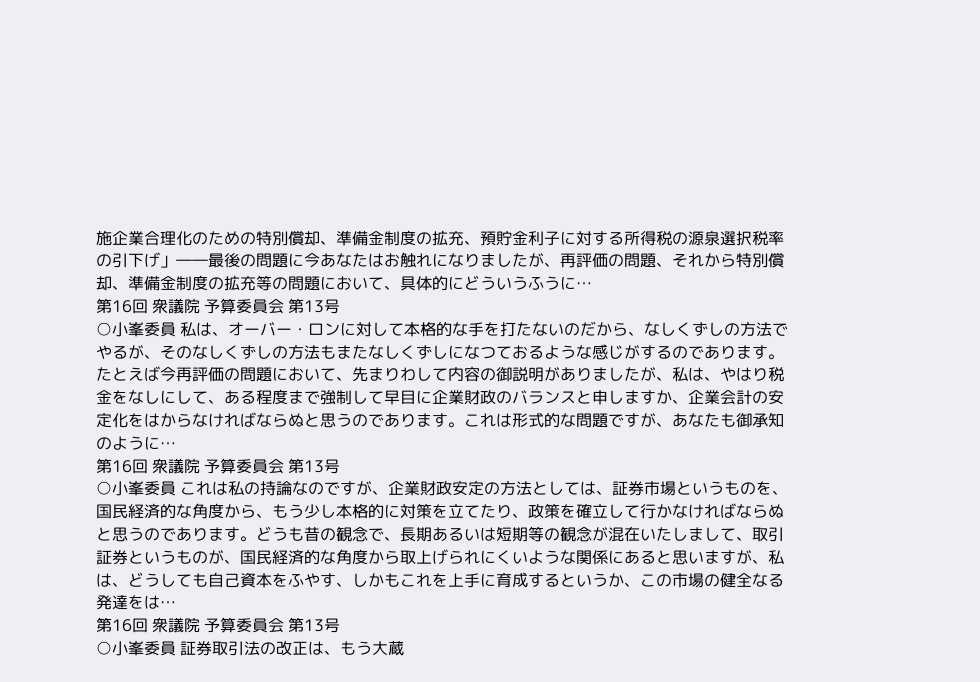施企業合理化のための特別償却、準備金制度の拡充、預貯金利子に対する所得税の源泉選択税率の引下げ」――最後の問題に今あなたはお触れになりましたが、再評価の問題、それから特別償却、準備金制度の拡充等の問題において、具体的にどういうふうに…
第16回 衆議院 予算委員会 第13号
○小峯委員 私は、オーバー・ロンに対して本格的な手を打たないのだから、なしくずしの方法でやるが、そのなしくずしの方法もまたなしくずしになつておるような感じがするのであります。たとえば今再評価の問題において、先まりわして内容の御説明がありましたが、私は、やはり税金をなしにして、ある程度まで強制して早目に企業財政のバランスと申しますか、企業会計の安定化をはからなければならぬと思うのであります。これは形式的な問題ですが、あなたも御承知のように…
第16回 衆議院 予算委員会 第13号
○小峯委員 これは私の持論なのですが、企業財政安定の方法としては、証券市場というものを、国民経済的な角度から、もう少し本格的に対策を立てたり、政策を確立して行かなければならぬと思うのであります。どうも昔の観念で、長期あるいは短期等の観念が混在いたしまして、取引証券というものが、国民経済的な角度から取上げられにくいような関係にあると思いますが、私は、どうしても自己資本をふやす、しかもこれを上手に育成するというか、この市場の健全なる発達をは…
第16回 衆議院 予算委員会 第13号
○小峯委員 証券取引法の改正は、もう大蔵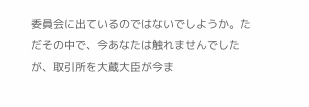委員会に出ているのではないでしようか。ただその中で、今あなたは触れませんでしたが、取引所を大蔵大臣が今ま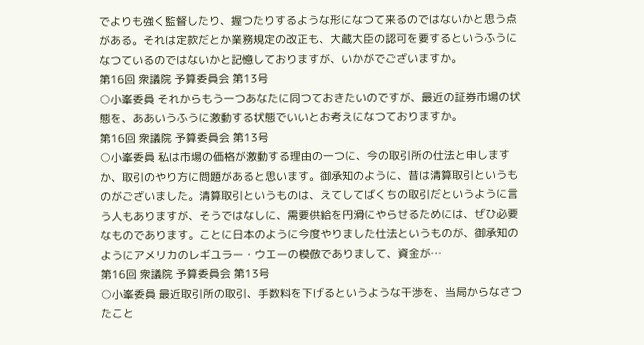でよりも強く監督したり、握つたりするような形になつて来るのではないかと思う点がある。それは定款だとか業務規定の改正も、大蔵大臣の認可を要するというふうになつているのではないかと記憶しておりますが、いかがでございますか。
第16回 衆議院 予算委員会 第13号
○小峯委員 それからもう一つあなたに同つておきたいのですが、最近の証券市場の状態を、ああいうふうに激動する状態でいいとお考えになつておりますか。
第16回 衆議院 予算委員会 第13号
○小峯委員 私は市場の価格が激動する理由の一つに、今の取引所の仕法と申しますか、取引のやり方に問題があると思います。御承知のように、昔は清算取引というものがございました。清算取引というものは、えてしてばくちの取引だというように言う人もありますが、そうではなしに、需要供給を円滑にやらせるためには、ぜひ必要なものであります。ことに日本のように今度やりました仕法というものが、御承知のようにアメリカのレギユラー・ウエーの模倣でありまして、資金が…
第16回 衆議院 予算委員会 第13号
○小峯委員 最近取引所の取引、手数料を下げるというような干渉を、当局からなさつたこと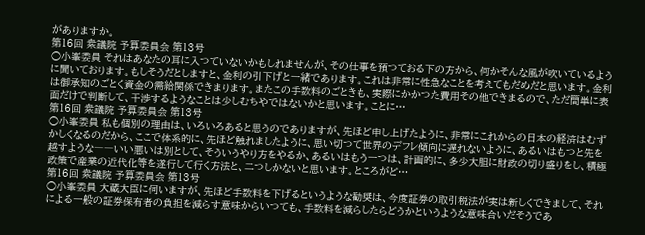がありますか。
第16回 衆議院 予算委員会 第13号
○小峯委員 それはあなたの耳に入つていないかもしれませんが、その仕事を預つておる下の方から、何かそんな風が吹いているように聞いております。もしそうだとしますと、金利の引下げと一緒であります。これは非常に性急なことを考えてもだめだと思います。金利は御承知のごとく資金の需給関係できまります。またこの手数料のごときも、実際にかかつた費用その他できまるので、ただ簡単に表面だけで判断して、干渉するようなことは少しむちやではないかと思います。ことに…
第16回 衆議院 予算委員会 第13号
○小峯委員 私も個別の理由は、いろいろあると思うのでありますが、先ほど申し上げたように、非常にこれからの日本の経済はむずかしくなるのだから、ここで体系的に、先ほど触れましたように、思い切つて世界のデフレ傾向に遅れないように、あるいはもつと先を越すような――いい悪いは別として、そういうやり方をやるか、あるいはもう一つは、計画的に、多少大胆に財政の切り盛りをし、積極政策で産業の近代化等を遂行して行く方法と、二つしかないと思います。ところがど…
第16回 衆議院 予算委員会 第13号
○小峯委員 大蔵大臣に伺いますが、先ほど手数料を下げるというような勧奨は、今度証券の取引税法が実は新しくできまして、それによる一般の証券保有者の負担を減らす意味からいつても、手数料を減らしたらどうかというような意味合いだそうであ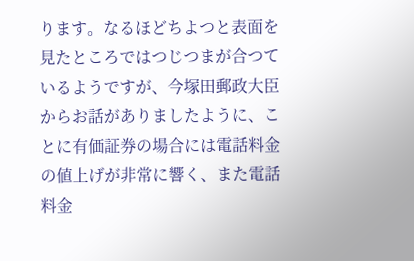ります。なるほどちよつと表面を見たところではつじつまが合つているようですが、今塚田郵政大臣からお話がありましたように、ことに有価証券の場合には電話料金の値上げが非常に響く、また電話料金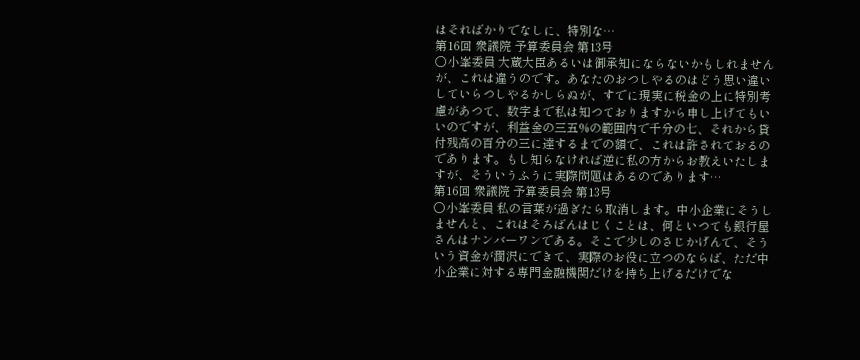はそればかりでなしに、特別な…
第16回 衆議院 予算委員会 第13号
○小峯委員 大蔵大臣あるいは御承知にならないかもしれませんが、これは違うのです。あなたのおつしやるのはどう思い違いしていらつしやるかしらぬが、すでに現実に税金の上に特別考慮があつて、数字まで私は知つておりますから申し上げてもいいのですが、利益金の三五%の範囲内で千分の七、それから貸付残高の百分の三に達するまでの額で、これは許されておるのであります。もし知らなければ逆に私の方からお教えいたしますが、そういうふうに実際問題はあるのであります…
第16回 衆議院 予算委員会 第13号
○小峯委員 私の言葉が過ぎたら取消します。中小企業にそうしませんと、これはそろばんはじくことは、何といつても銀行屋さんはナンバーワンである。そこで少しのさじかげんで、そういう資金が潤沢にできて、実際のお役に立つのならば、ただ中小企業に対する専門金融機関だけを持ち上げるだけでな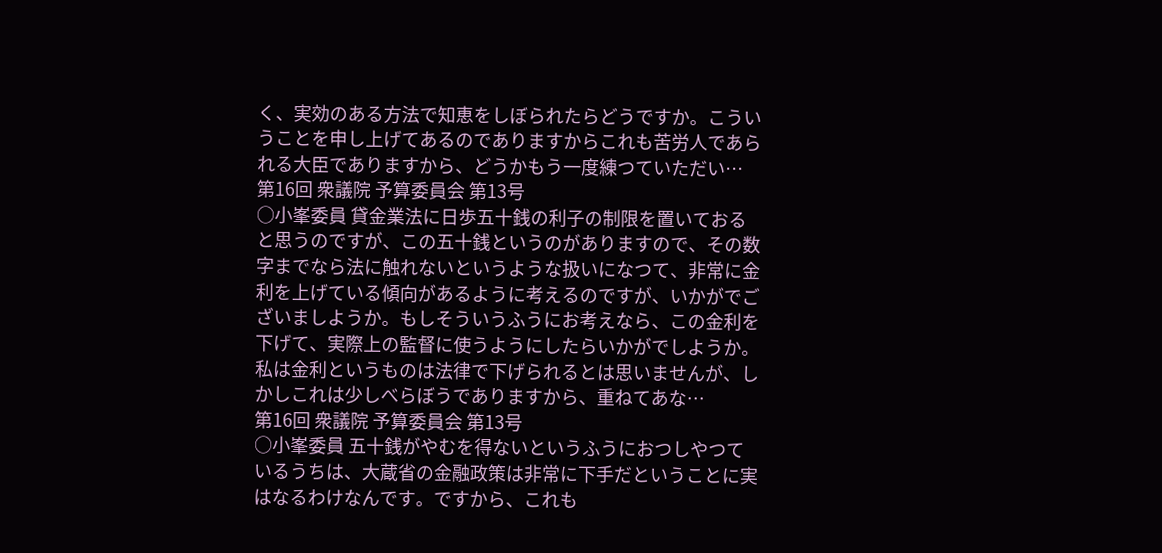く、実効のある方法で知恵をしぼられたらどうですか。こういうことを申し上げてあるのでありますからこれも苦労人であられる大臣でありますから、どうかもう一度練つていただい…
第16回 衆議院 予算委員会 第13号
○小峯委員 貸金業法に日歩五十銭の利子の制限を置いておると思うのですが、この五十銭というのがありますので、その数字までなら法に触れないというような扱いになつて、非常に金利を上げている傾向があるように考えるのですが、いかがでございましようか。もしそういうふうにお考えなら、この金利を下げて、実際上の監督に使うようにしたらいかがでしようか。私は金利というものは法律で下げられるとは思いませんが、しかしこれは少しべらぼうでありますから、重ねてあな…
第16回 衆議院 予算委員会 第13号
○小峯委員 五十銭がやむを得ないというふうにおつしやつているうちは、大蔵省の金融政策は非常に下手だということに実はなるわけなんです。ですから、これも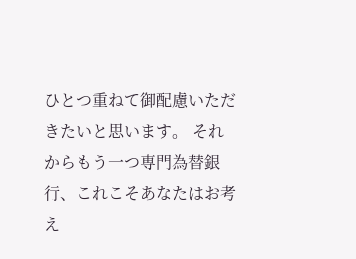ひとつ重ねて御配慮いただきたいと思います。 それからもう一つ専門為替銀行、これこそあなたはお考え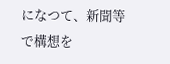になつて、新聞等で構想を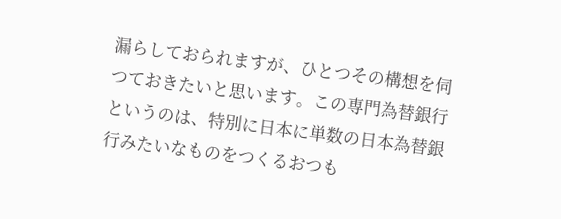漏らしておられますが、ひとつその構想を伺つておきたいと思います。この専門為替銀行というのは、特別に日本に単数の日本為替銀行みたいなものをつくるおつも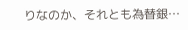りなのか、それとも為替銀…